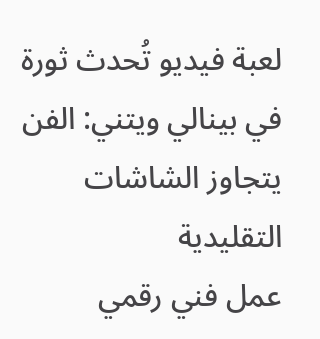لعبة فيديو تُحدث ثورة في بينالي ويتني: الفن يتجاوز الشاشات التقليدية
عمل فني رقمي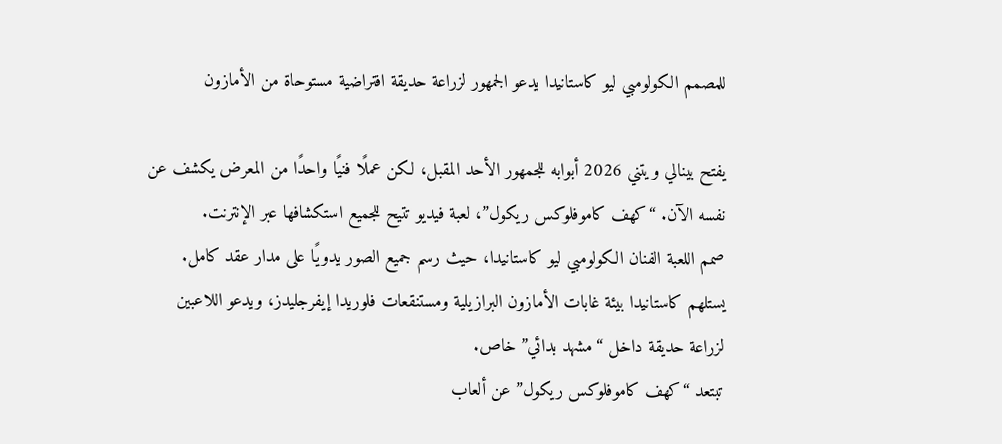للمصمم الكولومبي ليو كاستانيدا يدعو الجمهور لزراعة حديقة افتراضية مستوحاة من الأمازون

يفتح بينالي ويتني 2026 أبوابه للجمهور الأحد المقبل، لكن عملًا فنيًا واحدًا من المعرض يكشف عن نفسه الآن. “كهف كاموفلوكس ريكول”، لعبة فيديو تتيح للجميع استكشافها عبر الإنترنت.
صمم اللعبة الفنان الكولومبي ليو كاستانيدا، حيث رسم جميع الصور يدويًا على مدار عقد كامل. يستلهم كاستانيدا بيئة غابات الأمازون البرازيلية ومستنقعات فلوريدا إيفرجليدز، ويدعو اللاعبين لزراعة حديقة داخل “مشهد بدائي” خاص.
تبتعد “كهف كاموفلوكس ريكول” عن ألعاب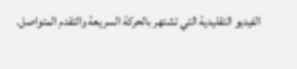الفيديو التقليدية التي تشتهر بالحركة السريعة والتقدم المتواصل.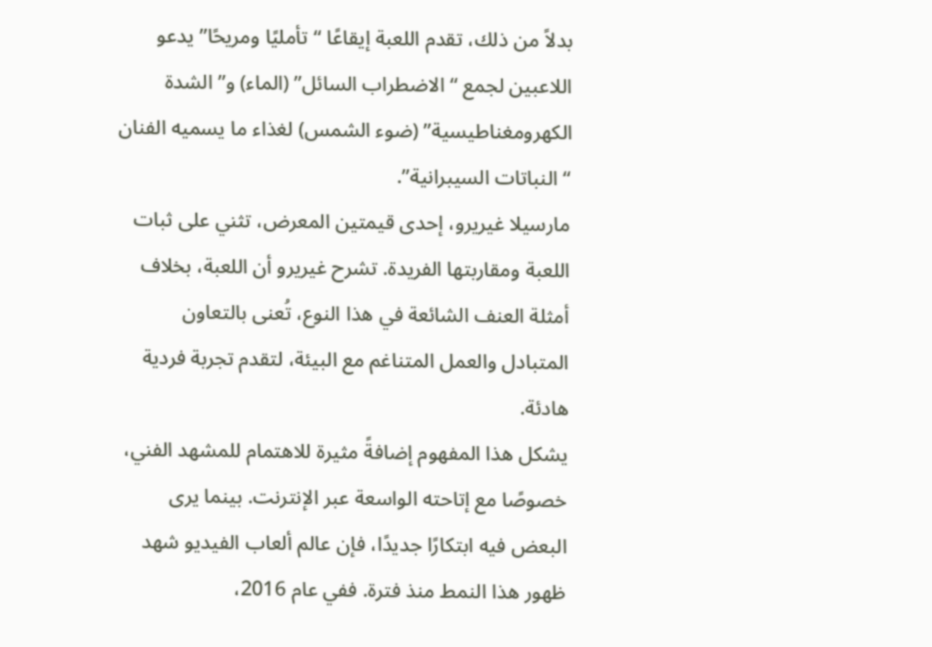بدلاً من ذلك، تقدم اللعبة إيقاعًا “تأمليًا ومريحًا” يدعو اللاعبين لجمع “الاضطراب السائل” (الماء) و”الشدة الكهرومغناطيسية” (ضوء الشمس) لغذاء ما يسميه الفنان “النباتات السيبرانية”.
مارسيلا غيريرو، إحدى قيمتين المعرض، تثني على ثبات اللعبة ومقاربتها الفريدة. تشرح غيريرو أن اللعبة، بخلاف أمثلة العنف الشائعة في هذا النوع، تُعنى بالتعاون المتبادل والعمل المتناغم مع البيئة، لتقدم تجربة فردية هادئة.
يشكل هذا المفهوم إضافةً مثيرة للاهتمام للمشهد الفني، خصوصًا مع إتاحته الواسعة عبر الإنترنت. بينما يرى البعض فيه ابتكارًا جديدًا، فإن عالم ألعاب الفيديو شهد ظهور هذا النمط منذ فترة. ففي عام 2016،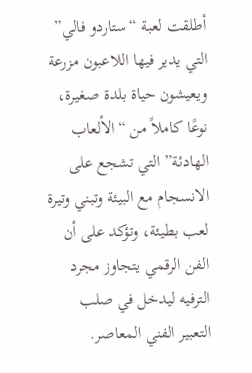أطلقت لعبة “ستاردو فالي” التي يدير فيها اللاعبون مزرعة ويعيشون حياة بلدة صغيرة، نوعًا كاملاً من “الألعاب الهادئة” التي تشجع على الانسجام مع البيئة وتبني وتيرة لعب بطيئة، وتؤكد على أن الفن الرقمي يتجاوز مجرد الترفيه ليدخل في صلب التعبير الفني المعاصر.